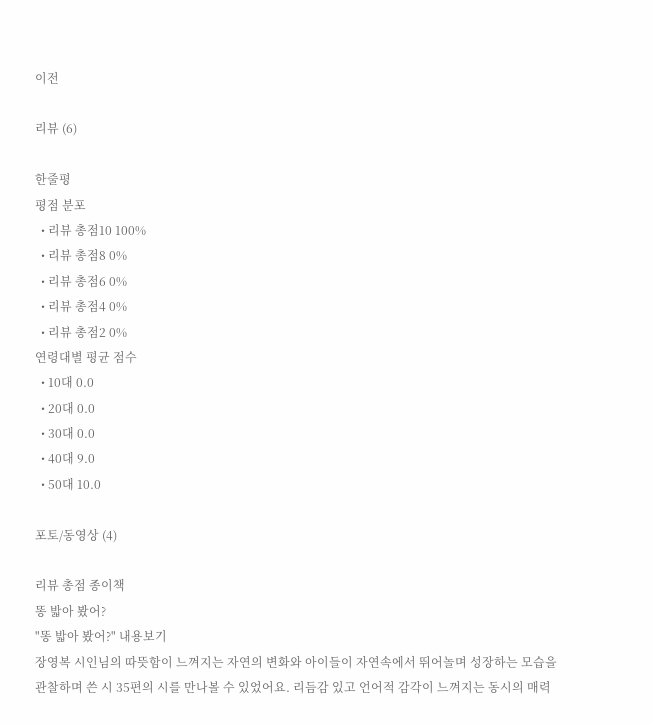이전

리뷰 (6)

한줄평
평점 분포
  • 리뷰 총점10 100%
  • 리뷰 총점8 0%
  • 리뷰 총점6 0%
  • 리뷰 총점4 0%
  • 리뷰 총점2 0%
연령대별 평균 점수
  • 10대 0.0
  • 20대 0.0
  • 30대 0.0
  • 40대 9.0
  • 50대 10.0

포토/동영상 (4)

리뷰 총점 종이책
똥 밟아 봤어?
"똥 밟아 봤어?" 내용보기
장영복 시인님의 따뜻함이 느껴지는 자연의 변화와 아이들이 자연속에서 뛰어놀며 성장하는 모습을 관찰하며 쓴 시 35편의 시를 만나볼 수 있었어요. 리듬감 있고 언어적 감각이 느껴지는 동시의 매력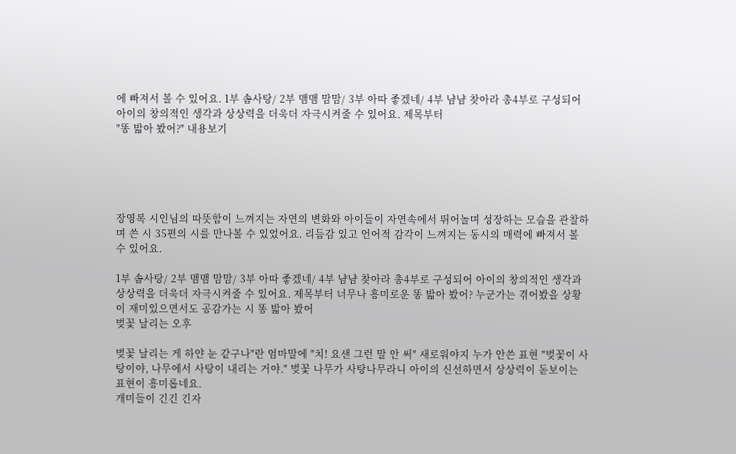에 빠져서 볼 수 있어요. 1부 솜사탕/ 2부 맴맴 맘맘/ 3부 아따 좋겠네/ 4부 냠냠 찾아라 총4부로 구성되어 아이의 창의적인 생각과 상상력을 더욱더 자극시켜줄 수 있어요. 제목부터
"똥 밟아 봤어?" 내용보기





장영복 시인님의 따뜻함이 느껴지는 자연의 변화와 아이들이 자연속에서 뛰어놀며 성장하는 모습을 관찰하며 쓴 시 35편의 시를 만나볼 수 있었어요. 리듬감 있고 언어적 감각이 느껴지는 동시의 매력에 빠져서 볼 수 있어요.

1부 솜사탕/ 2부 맴맴 맘맘/ 3부 아따 좋겠네/ 4부 냠냠 찾아라 총4부로 구성되어 아이의 창의적인 생각과 상상력을 더욱더 자극시켜줄 수 있어요. 제목부터 너무나 흥미로운 똥 밟아 봤어? 누군가는 겪어봤을 상황이 재미있으면서도 공감가는 시 똥 밟아 봤어
벚꽃 날리는 오후

벚꽃 날리는 게 하얀 눈 같구나"란 엄마말에 "치! 요샌 그런 말 안 써" 새로워야지 누가 안쓴 표현 "벚꽃이 사탕이야, 나무에서 사탕이 내리는 거야." 벚꽃 나무가 사탕나무라니 아이의 신선하면서 상상력이 돋보이는 표현이 흥미롭네요.
개미들이 긴긴 긴자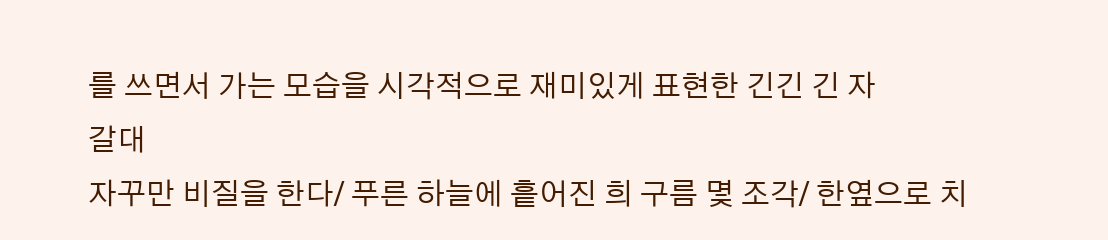를 쓰면서 가는 모습을 시각적으로 재미있게 표현한 긴긴 긴 자
갈대
자꾸만 비질을 한다/ 푸른 하늘에 흩어진 희 구름 몇 조각/ 한옆으로 치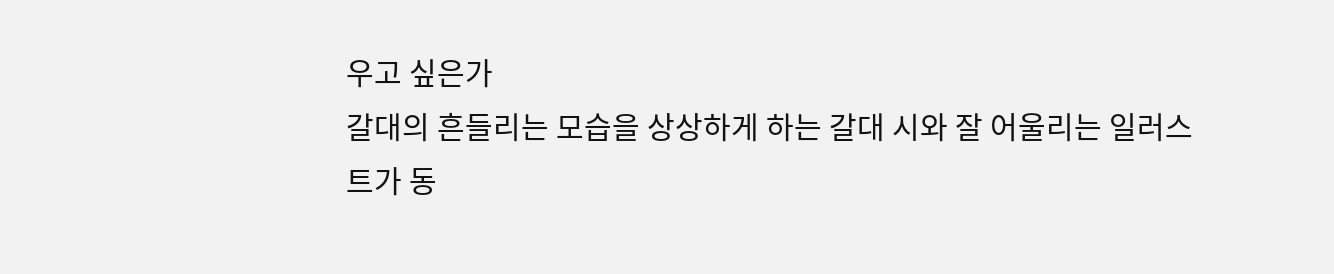우고 싶은가
갈대의 흔들리는 모습을 상상하게 하는 갈대 시와 잘 어울리는 일러스트가 동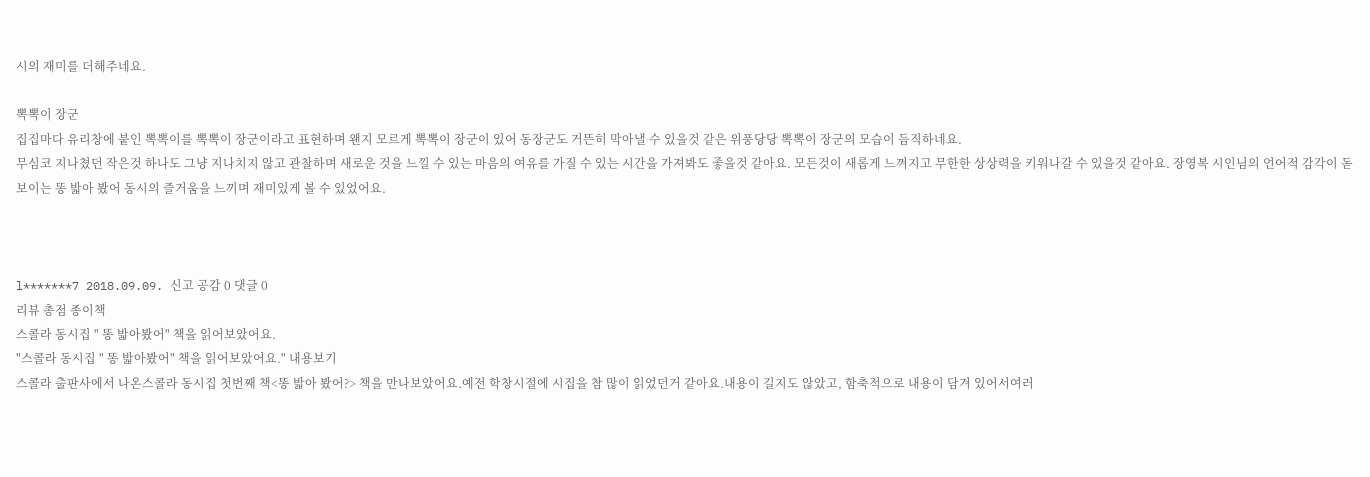시의 재미를 더해주네요.

뽁뽁이 장군
집집마다 유리창에 붙인 뽁뽁이를 뽁뽁이 장군이라고 표현하며 왠지 모르게 뽁뽁이 장군이 있어 동장군도 거뜬히 막아낼 수 있을것 같은 위풍당당 뽁뽁이 장군의 모습이 듬직하네요.
무심코 지나쳤던 작은것 하나도 그냥 지나치지 않고 관찰하며 새로운 것을 느낄 수 있는 마음의 여유를 가질 수 있는 시간을 가져봐도 좋을것 같아요. 모든것이 새롭게 느껴지고 무한한 상상력을 키워나갈 수 있을것 같아요. 장영복 시인님의 언어적 감각이 돋보이는 똥 밟아 봤어 동시의 즐거움을 느끼며 재미있게 볼 수 있었어요.



l*******7 2018.09.09. 신고 공감 0 댓글 0
리뷰 총점 종이책
스콜라 동시집 " 똥 밟아봤어" 책을 읽어보았어요.
"스콜라 동시집 " 똥 밟아봤어" 책을 읽어보았어요." 내용보기
스콜라 출판사에서 나온스콜라 동시집 첫번째 책<똥 밟아 봤어?> 책을 만나보았어요.예전 학창시절에 시집을 참 많이 읽었던거 같아요.내용이 길지도 않았고, 함축적으로 내용이 담겨 있어서여러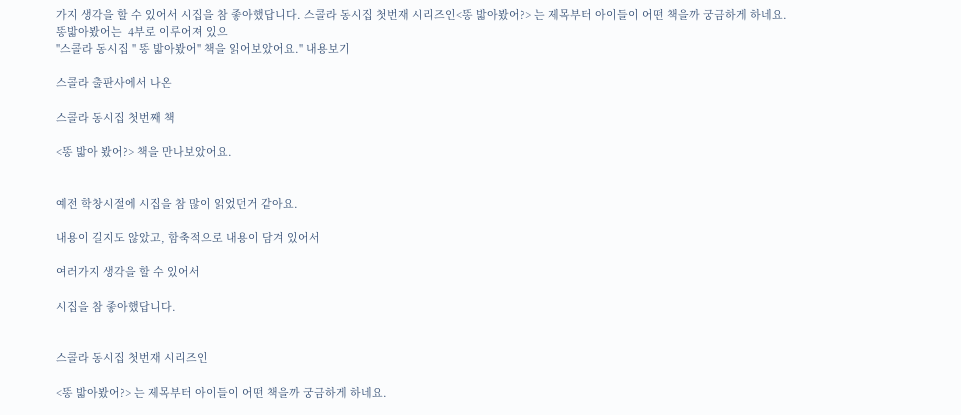가지 생각을 할 수 있어서 시집을 참 좋아했답니다. 스콜라 동시집 첫번재 시리즈인<똥 밟아봤어?> 는 제목부터 아이들이 어떤 책을까 궁금하게 하네요.똥밟아봤어는  4부로 이루어져 있으
"스콜라 동시집 " 똥 밟아봤어" 책을 읽어보았어요." 내용보기

스콜라 출판사에서 나온

스콜라 동시집 첫번째 책

<똥 밟아 봤어?> 책을 만나보았어요.


예전 학창시절에 시집을 참 많이 읽었던거 같아요.

내용이 길지도 않았고, 함축적으로 내용이 담겨 있어서

여러가지 생각을 할 수 있어서

시집을 참 좋아했답니다.


스콜라 동시집 첫번재 시리즈인

<똥 밟아봤어?> 는 제목부터 아이들이 어떤 책을까 궁금하게 하네요.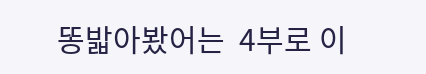똥밟아봤어는  4부로 이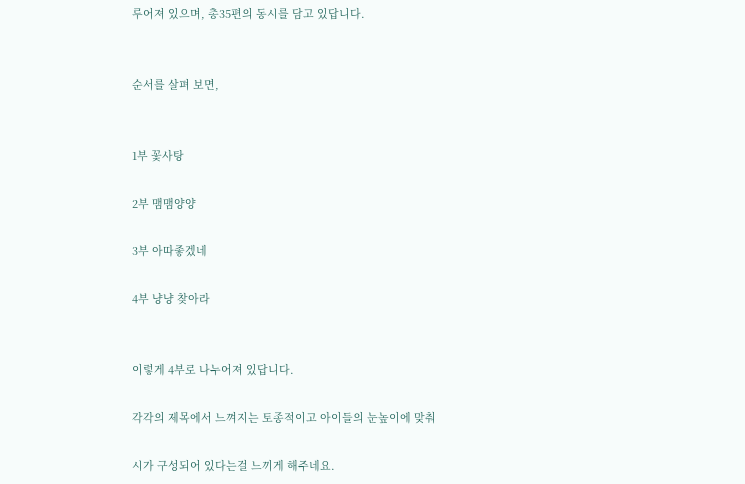루어져 있으며, 총35편의 동시를 담고 있답니다.


순서를 살펴 보면,


1부 꽃사탕

2부 맴맴양양

3부 아따좋겠네

4부 냥냥 찾아라


이렇게 4부로 나누어져 있답니다.

각각의 제목에서 느껴지는 토종적이고 아이들의 눈높이에 맞춰

시가 구성되어 있다는걸 느끼게 해주네요.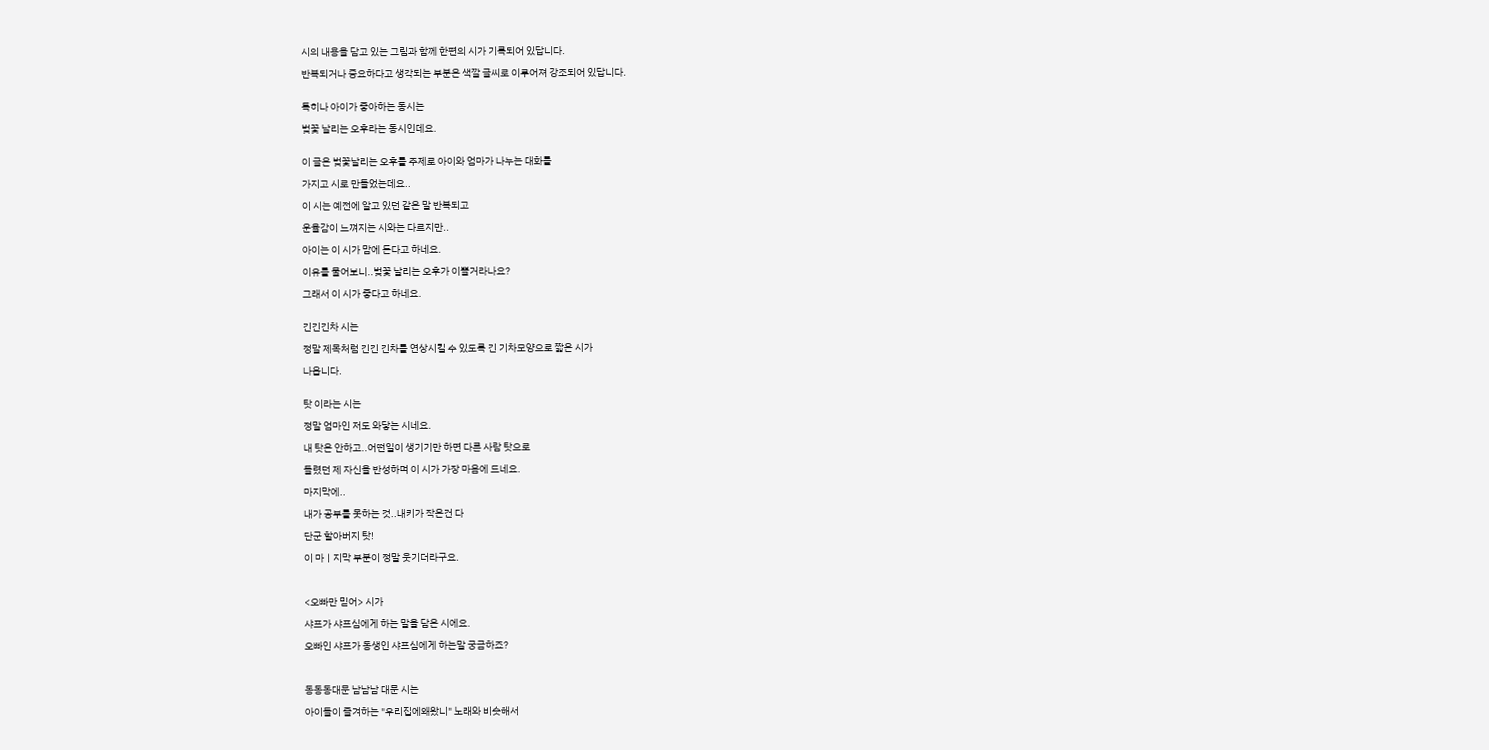시의 내용을 담고 있는 그림과 함께 한편의 시가 기록되어 있답니다.

반복되거나 중요하다고 생각되는 부분은 색깔 글씨로 이루어져 강조되어 있답니다.


특히나 아이가 좋아하는 동시는

벚꽃 날리는 오후라는 동시인데요.


이 글은 벚꽃날리는 오후를 주제로 아이와 엄마가 나누는 대화를

가지고 시로 만들었는데요..

이 시는 예전에 알고 있던 같은 말 반복되고

운율감이 느껴지는 시와는 다르지만..

아이는 이 시가 맘에 든다고 하네요.

이유를 물어보니..벚꽃 날리는 오후가 이쁠거라나요?

그래서 이 시가 좋다고 하네요.


긴긴긴차 시는

정말 제목처럼 긴긴 긴차를 연상시킬 수 있도록 긴 기차모양으로 짧은 시가

나옵니다.


탓 이라는 시는

정말 엄마인 저도 와닿는 시네요.

내 탓은 안하고..어떤일이 생기기만 하면 다른 사람 탓으로

돌렸던 제 자신을 반성하며 이 시가 가장 마음에 드네요.

마지막에..

내가 공부를 못하는 것..내키가 작은건 다

단군 할아버지 탓!

이 마ㅣ지막 부분이 정말 웃기더라구요.



<오빠만 믿어> 시가

샤프가 샤프심에게 하는 말을 담은 시에요.

오빠인 샤프가 동생인 샤프심에게 하는말 궁금하죠?



동동동대문 남남남 대문 시는

아이들이 즐겨하는 "우리집에왜왔니" 노래와 비슷해서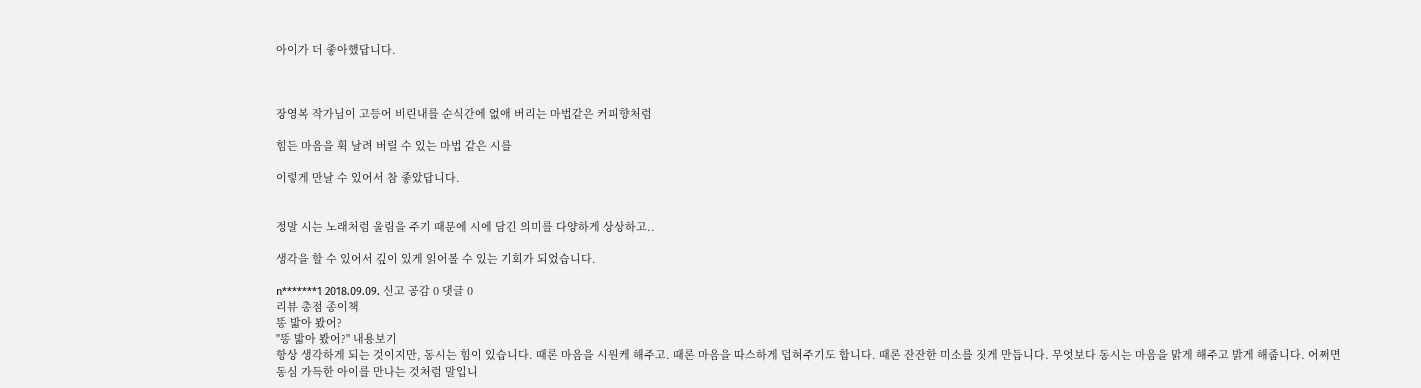아이가 더 좋아했답니다.



장영복 작가님이 고등어 비린내를 순식간에 없애 버리는 마법같은 커피향처럼

힘든 마음을 휙 날려 버릴 수 있는 마법 같은 시를

이렇게 만날 수 있어서 참 좋았답니다.


정말 시는 노래처럼 울림을 주기 때문에 시에 담긴 의미를 다양하게 상상하고..

생각을 할 수 있어서 깊이 있게 읽어볼 수 있는 기회가 되었습니다.

n*******1 2018.09.09. 신고 공감 0 댓글 0
리뷰 총점 종이책
똥 밟아 봤어?
"똥 밟아 봤어?" 내용보기
항상 생각하게 되는 것이지만, 동시는 힘이 있습니다. 때론 마음을 시원케 해주고. 때론 마음을 따스하게 덥혀주기도 합니다. 때론 잔잔한 미소를 짓게 만듭니다. 무엇보다 동시는 마음을 맑게 해주고 밝게 해줍니다. 어쩌면 동심 가득한 아이를 만나는 것처럼 말입니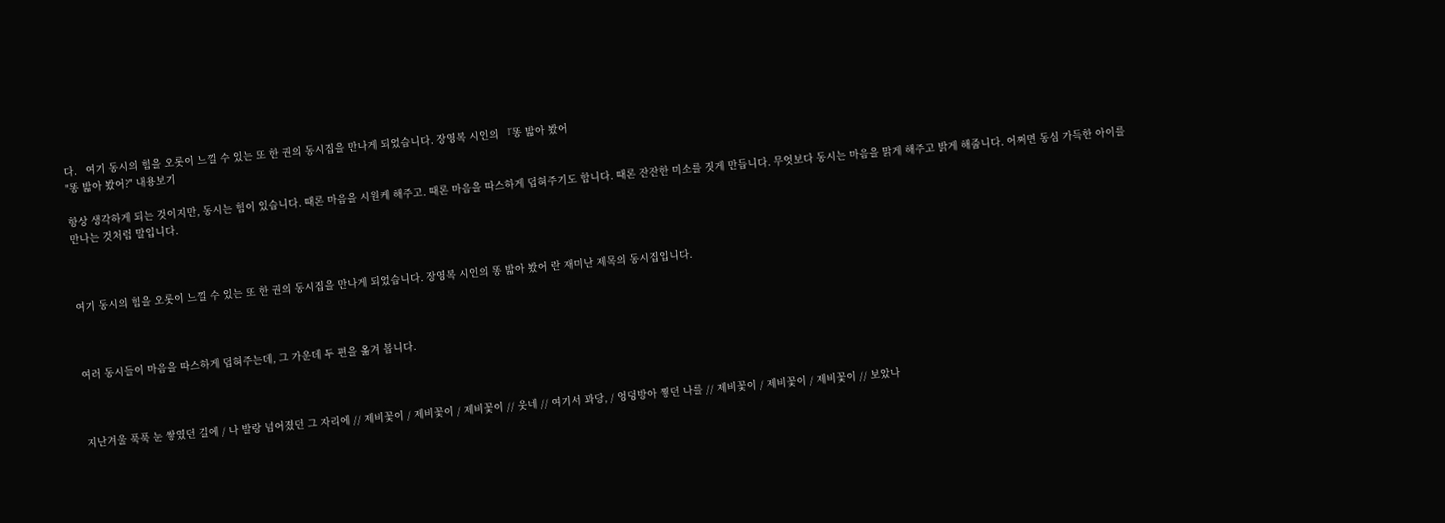다.   여기 동시의 힘을 오롯이 느낄 수 있는 또 한 권의 동시집을 만나게 되었습니다. 장영복 시인의 『똥 밟아 봤어
"똥 밟아 봤어?" 내용보기

항상 생각하게 되는 것이지만, 동시는 힘이 있습니다. 때론 마음을 시원케 해주고. 때론 마음을 따스하게 덥혀주기도 합니다. 때론 잔잔한 미소를 짓게 만듭니다. 무엇보다 동시는 마음을 맑게 해주고 밝게 해줍니다. 어쩌면 동심 가득한 아이를 만나는 것처럼 말입니다.



여기 동시의 힘을 오롯이 느낄 수 있는 또 한 권의 동시집을 만나게 되었습니다. 장영복 시인의 똥 밟아 봤어 란 재미난 제목의 동시집입니다.



여러 동시들이 마음을 따스하게 덥혀주는데, 그 가운데 두 편을 옮겨 봅니다.



지난겨울 푹푹 눈 쌓였던 길에 / 나 발랑 넘어졌던 그 자리에 // 제비꽃이 / 제비꽃이 / 제비꽃이 // 웃네 // 여기서 꽈당, / 엉덩방아 찧던 나를 // 제비꽃이 / 제비꽃이 / 제비꽃이 // 보았나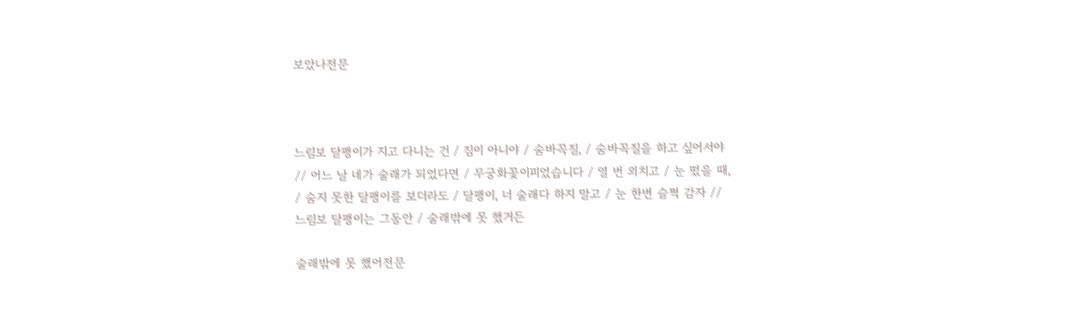보았나전문



느림보 달팽이가 지고 다니는 건 / 짐이 아니야 / 숨바꼭질, / 숨바꼭질을 하고 싶어서야 // 어느 날 네가 술래가 되었다면 / 무궁화꽃이피었습니다 / 열 번 외치고 / 눈 떴을 때, / 숨지 못한 달팽이를 보더라도 / 달팽이, 너 술래다 하지 말고 / 눈 한번 슬쩍 감자 // 느림보 달팽이는 그동안 / 술래밖에 못 했거든

술래밖에 못 했어전문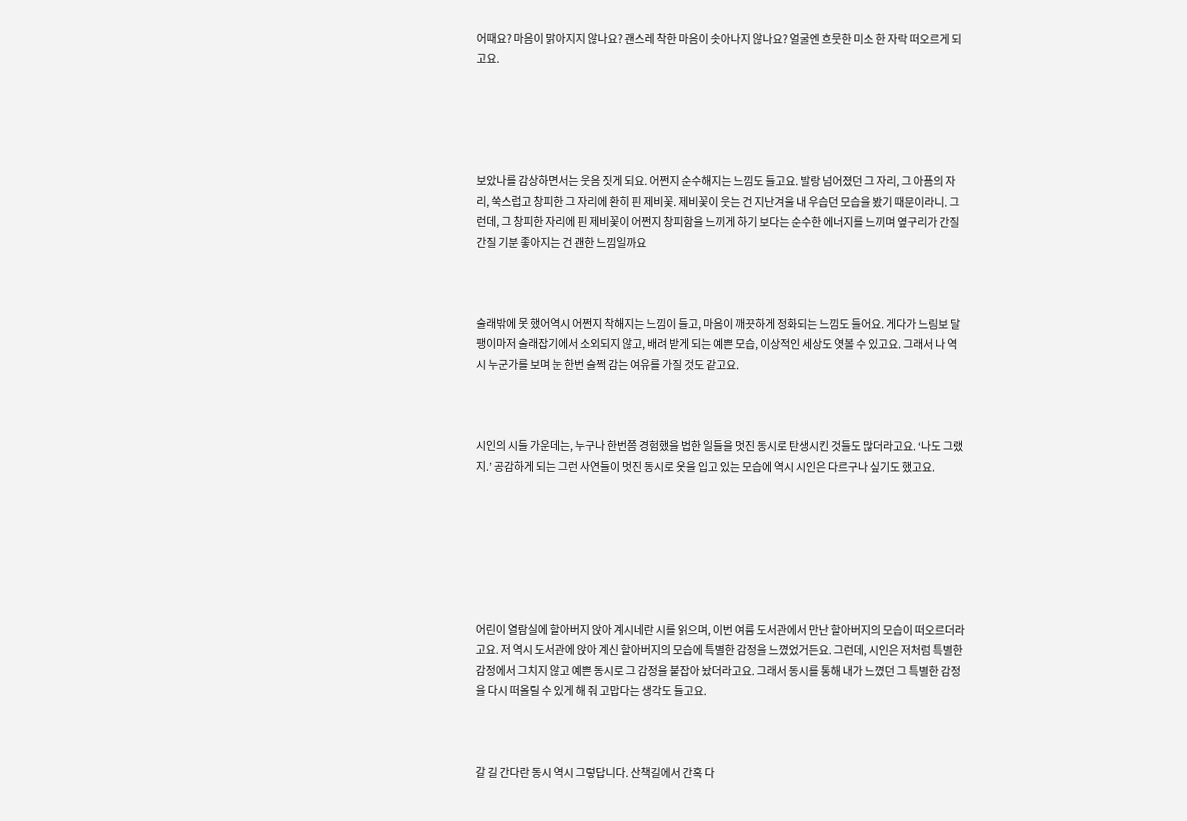어때요? 마음이 맑아지지 않나요? 괜스레 착한 마음이 솟아나지 않나요? 얼굴엔 흐뭇한 미소 한 자락 떠오르게 되고요.





보았나를 감상하면서는 웃음 짓게 되요. 어쩐지 순수해지는 느낌도 들고요. 발랑 넘어졌던 그 자리, 그 아픔의 자리, 쑥스럽고 창피한 그 자리에 환히 핀 제비꽃. 제비꽃이 웃는 건 지난겨울 내 우습던 모습을 봤기 때문이라니. 그런데, 그 창피한 자리에 핀 제비꽃이 어쩐지 창피함을 느끼게 하기 보다는 순수한 에너지를 느끼며 옆구리가 간질간질 기분 좋아지는 건 괜한 느낌일까요



술래밖에 못 했어역시 어쩐지 착해지는 느낌이 들고, 마음이 깨끗하게 정화되는 느낌도 들어요. 게다가 느림보 달팽이마저 술래잡기에서 소외되지 않고, 배려 받게 되는 예쁜 모습, 이상적인 세상도 엿볼 수 있고요. 그래서 나 역시 누군가를 보며 눈 한번 슬쩍 감는 여유를 가질 것도 같고요.



시인의 시들 가운데는, 누구나 한번쯤 경험했을 법한 일들을 멋진 동시로 탄생시킨 것들도 많더라고요. ‘나도 그랬지.’ 공감하게 되는 그런 사연들이 멋진 동시로 옷을 입고 있는 모습에 역시 시인은 다르구나 싶기도 했고요.







어린이 열람실에 할아버지 앉아 계시네란 시를 읽으며, 이번 여름 도서관에서 만난 할아버지의 모습이 떠오르더라고요. 저 역시 도서관에 앉아 계신 할아버지의 모습에 특별한 감정을 느꼈었거든요. 그런데, 시인은 저처럼 특별한 감정에서 그치지 않고 예쁜 동시로 그 감정을 붙잡아 놨더라고요. 그래서 동시를 통해 내가 느꼈던 그 특별한 감정을 다시 떠올릴 수 있게 해 줘 고맙다는 생각도 들고요.



갈 길 간다란 동시 역시 그렇답니다. 산책길에서 간혹 다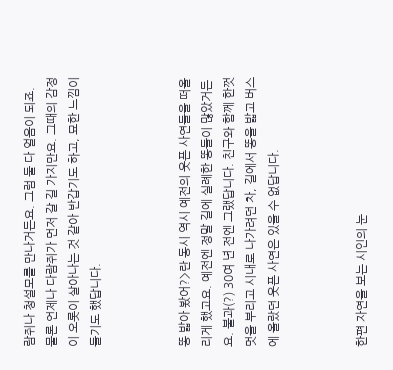람쥐나 청설모를 만나거든요. 그럼 둘 다 얼음이 되죠. 물론 언제나 다람쥐가 먼저 갈 길 가지만요. 그때의 감정이 오롯이 살아나는 것 같아 반갑기도 하고, 묘한 느낌이 들기도 했답니다.



똥 밟아 봤어?>란 동시 역시 예전의 웃픈 사연들을 떠올리게 했고요. 예전엔 정말 길에 실례한 똥들이 많았거든요. 불과(?) 30여 년 전엔 그랬답니다. 친구와 함께 한껏 멋을 부리고 시내로 나가려던 차, 길에서 똥을 밟고 버스에 올랐던 웃픈 사연은 있을 수 없답니다.



한편 자연을 보는 시인의 눈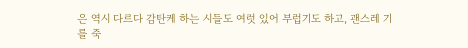은 역시 다르다 감탄케 하는 시들도 여럿 있어 부럽기도 하고, 괜스레 기를 죽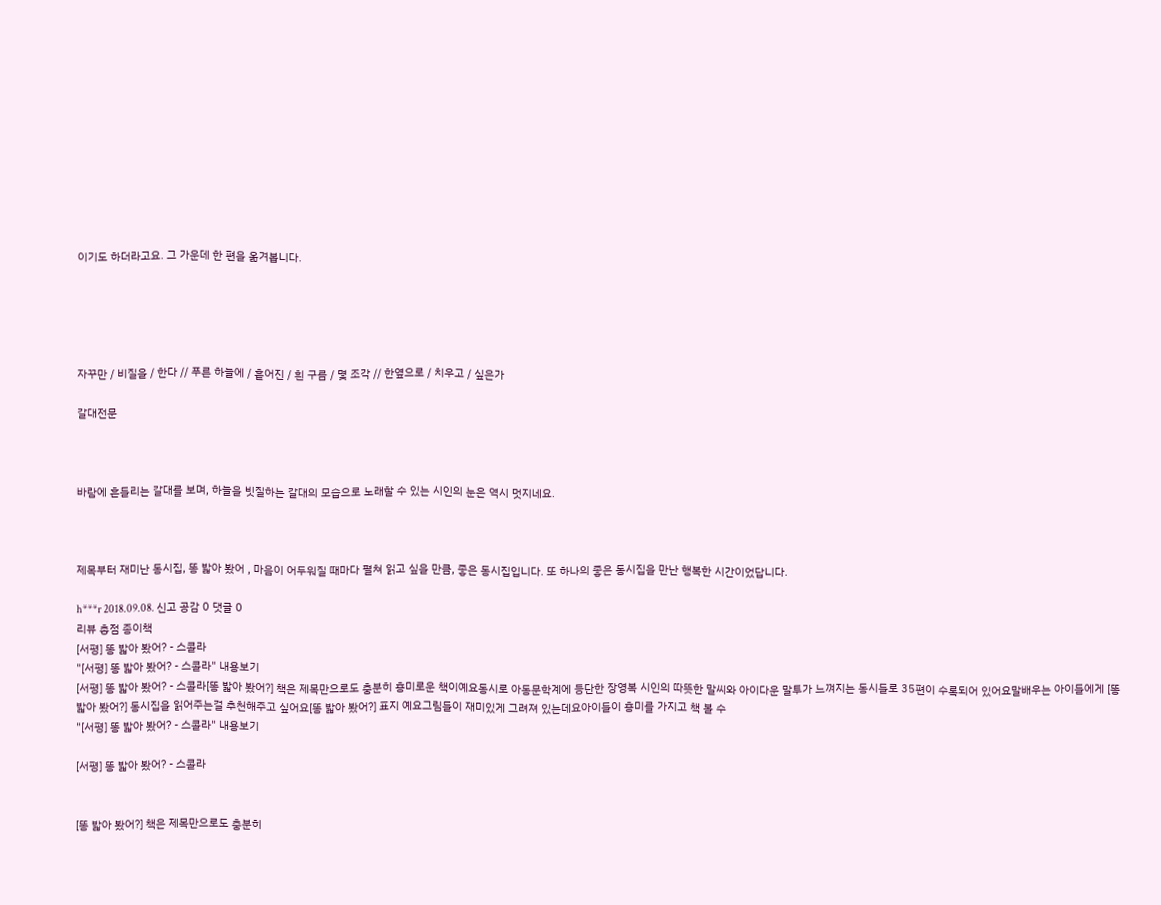이기도 하더라고요. 그 가운데 한 편을 옮겨봅니다.





자꾸만 / 비질을 / 한다 // 푸른 하늘에 / 흩어진 / 흰 구름 / 몇 조각 // 한옆으로 / 치우고 / 싶은가

갈대전문



바람에 흔들리는 갈대를 보며, 하늘을 빗질하는 갈대의 모습으로 노래할 수 있는 시인의 눈은 역시 멋지네요.



제목부터 재미난 동시집, 똥 밟아 봤어 , 마음이 어두워질 때마다 펼쳐 읽고 싶을 만큼, 좋은 동시집입니다. 또 하나의 좋은 동시집을 만난 행복한 시간이었답니다.

h***r 2018.09.08. 신고 공감 0 댓글 0
리뷰 총점 종이책
[서평] 똥 밟아 봤어? - 스콜라
"[서평] 똥 밟아 봤어? - 스콜라" 내용보기
[서평] 똥 밟아 봤어? - 스콜라[똥 밟아 봤어?] 책은 제목만으로도 충분히 흥미로운 책이예요동시로 아동문학계에 등단한 장영복 시인의 따뜻한 말씨와 아이다운 말투가 느껴지는 동시들로 35편이 수록되어 있어요말배우는 아이들에게 [똥 밟아 봤어?] 동시집을 읽어주는걸 추천해주고 싶어요[똥 밟아 봤어?] 표지 예요그림들이 재미있게 그려져 있는데요아이들이 흥미를 가지고 책 볼 수
"[서평] 똥 밟아 봤어? - 스콜라" 내용보기

[서평] 똥 밟아 봤어? - 스콜라


[똥 밟아 봤어?] 책은 제목만으로도 충분히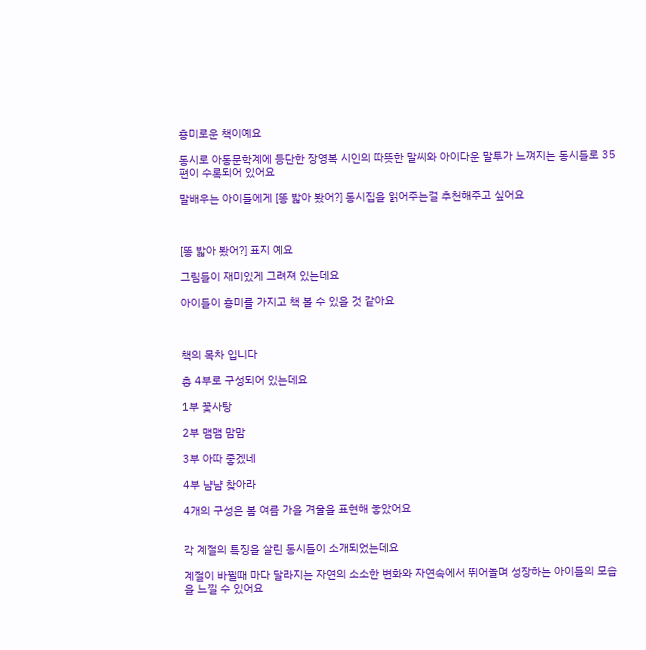흥미로운 책이예요

동시로 아동문학계에 등단한 장영복 시인의 따뜻한 말씨와 아이다운 말투가 느껴지는 동시들로 35편이 수록되어 있어요

말배우는 아이들에게 [똥 밟아 봤어?] 동시집을 읽어주는걸 추천해주고 싶어요



[똥 밟아 봤어?] 표지 예요

그림들이 재미있게 그려져 있는데요

아이들이 흥미를 가지고 책 볼 수 있을 것 같아요



책의 목차 입니다

총 4부로 구성되어 있는데요

1부 꽃사탕

2부 맴맴 맘맘

3부 아따 좋겠네

4부 냠냠 찾아라

4개의 구성은 봄 여름 가을 겨울을 표현해 놓았어요


각 계절의 특징을 살린 동시들이 소개되었는데요

계절이 바뀔때 마다 달라지는 자연의 소소한 변화와 자연속에서 뛰어놀며 성장하는 아이들의 모습을 느낄 수 있어요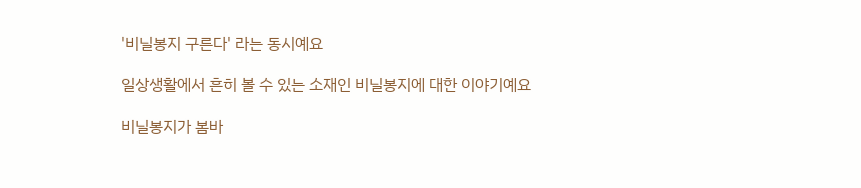'비닐봉지 구른다' 라는 동시예요

일상생활에서 흔히 볼 수 있는 소재인 비닐봉지에 대한 이야기예요

비닐봉지가 봄바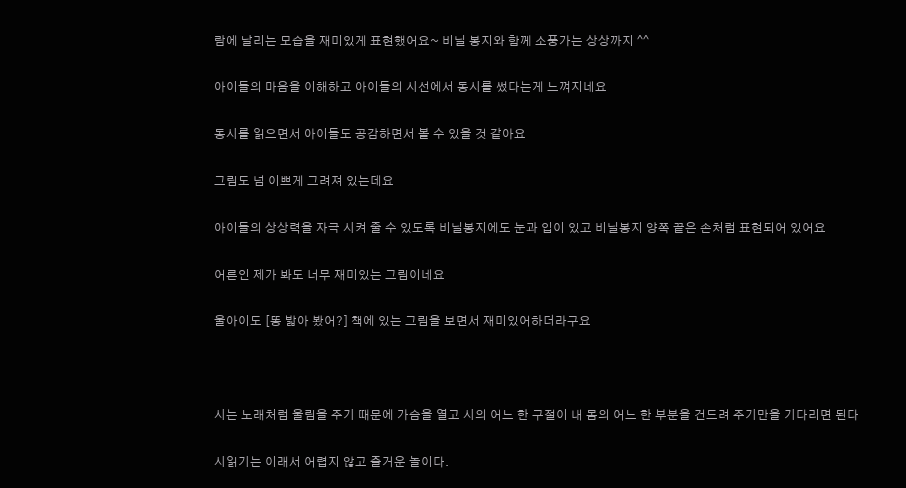람에 날리는 모습을 재미있게 표현했어요~ 비닐 봉지와 함께 소풍가는 상상까지 ^^

아이들의 마음을 이해하고 아이들의 시선에서 동시를 썼다는게 느껴지네요

동시를 읽으면서 아이들도 공감하면서 볼 수 있을 것 같아요

그림도 넘 이쁘게 그려져 있는데요

아이들의 상상력을 자극 시켜 줄 수 있도록 비닐봉지에도 눈과 입이 있고 비닐봉지 양쪽 끝은 손처럼 표현되어 있어요

어른인 제가 봐도 너무 재미있는 그림이네요

울아이도 [똥 밟아 봤어?] 책에 있는 그림을 보면서 재미있어하더라구요



시는 노래처럼 울림을 주기 때문에 가슴을 열고 시의 어느 한 구절이 내 몸의 어느 한 부분을 건드려 주기만을 기다리면 된다

시읽기는 이래서 어렵지 않고 즐거운 놀이다.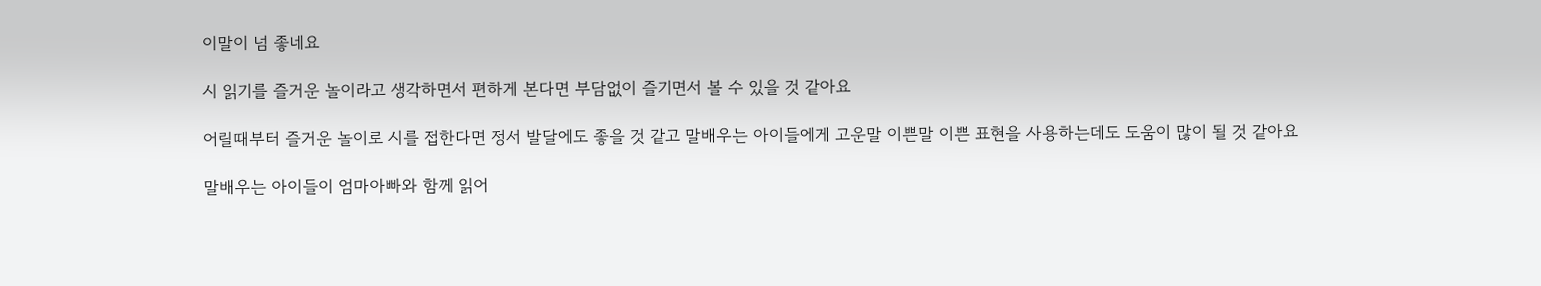이말이 넘 좋네요

시 읽기를 즐거운 놀이라고 생각하면서 편하게 본다면 부담없이 즐기면서 볼 수 있을 것 같아요

어릴때부터 즐거운 놀이로 시를 접한다면 정서 발달에도 좋을 것 같고 말배우는 아이들에게 고운말 이쁜말 이쁜 표현을 사용하는데도 도움이 많이 될 것 같아요

말배우는 아이들이 엄마아빠와 함께 읽어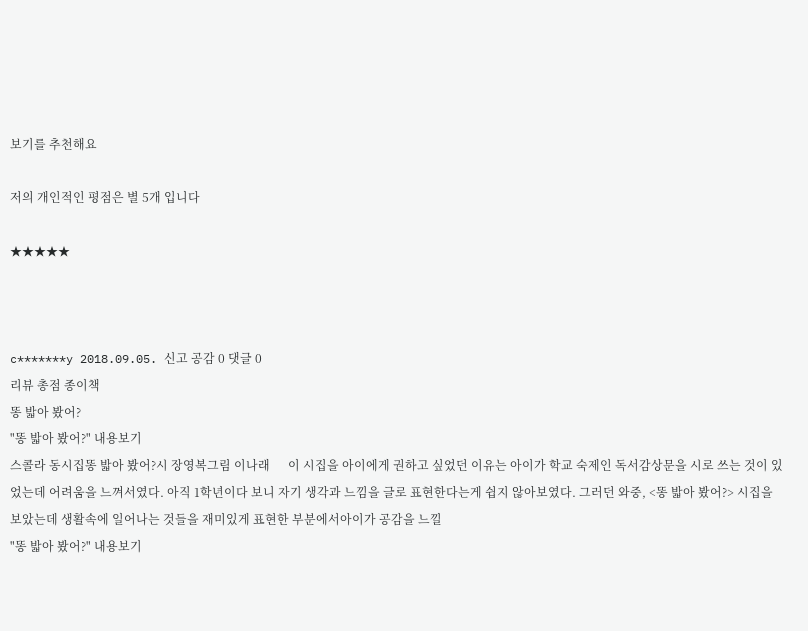보기를 추천해요

저의 개인적인 평점은 별 5개 입니다

★★★★★



c*******y 2018.09.05. 신고 공감 0 댓글 0
리뷰 총점 종이책
똥 밟아 봤어?
"똥 밟아 봤어?" 내용보기
스콜라 동시집똥 밟아 봤어?시 장영복그림 이나래      이 시집을 아이에게 권하고 싶었던 이유는 아이가 학교 숙제인 독서감상문을 시로 쓰는 것이 있었는데 어려움을 느껴서였다. 아직 1학년이다 보니 자기 생각과 느낌을 글로 표현한다는게 쉽지 않아보였다. 그러던 와중, <똥 밟아 봤어?> 시집을 보았는데 생활속에 일어나는 것들을 재미있게 표현한 부분에서아이가 공감을 느낄
"똥 밟아 봤어?" 내용보기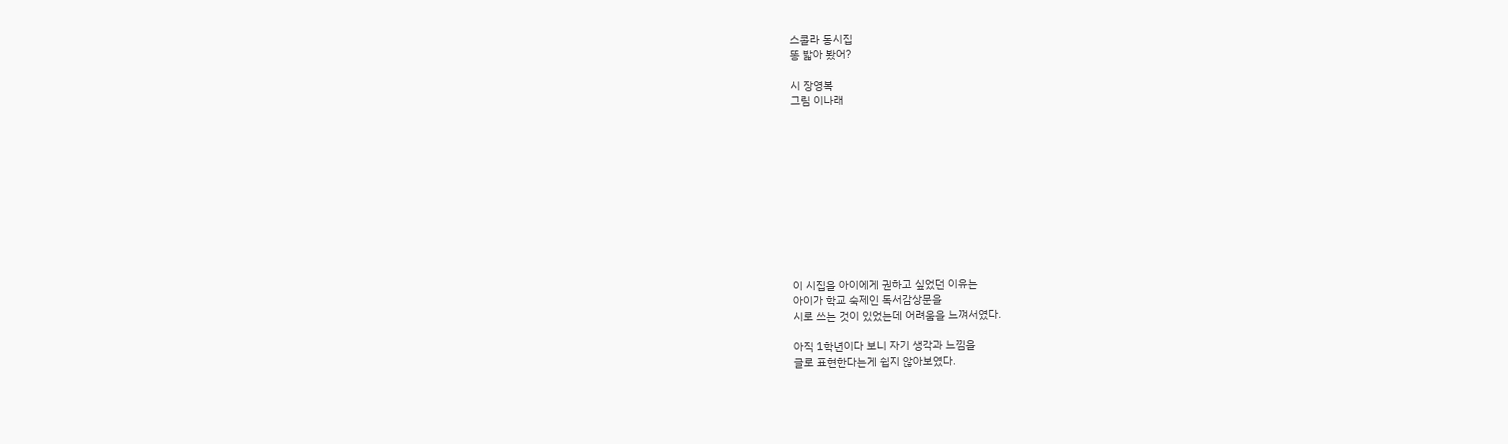스콜라 동시집
똥 밟아 봤어?

시 장영복
그림 이나래











이 시집을 아이에게 권하고 싶었던 이유는
아이가 학교 숙제인 독서감상문을
시로 쓰는 것이 있었는데 어려움을 느껴서였다.

아직 1학년이다 보니 자기 생각과 느낌을
글로 표현한다는게 쉽지 않아보였다.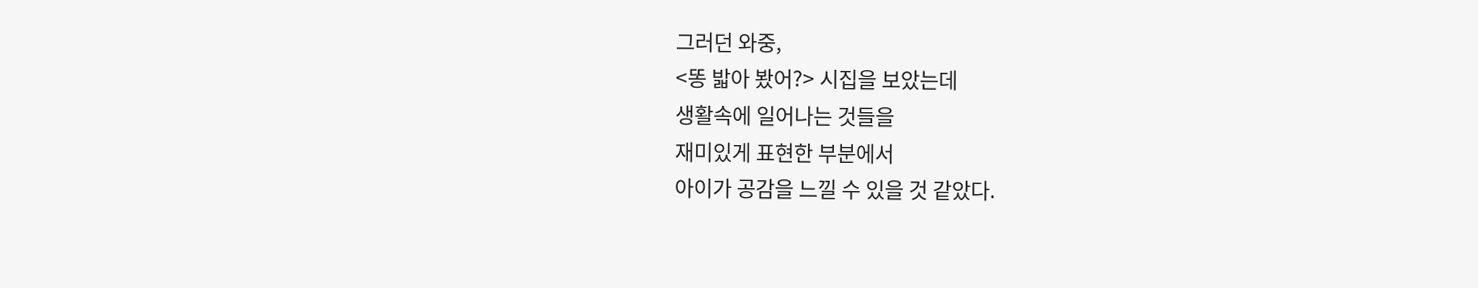그러던 와중,
<똥 밟아 봤어?> 시집을 보았는데
생활속에 일어나는 것들을
재미있게 표현한 부분에서
아이가 공감을 느낄 수 있을 것 같았다.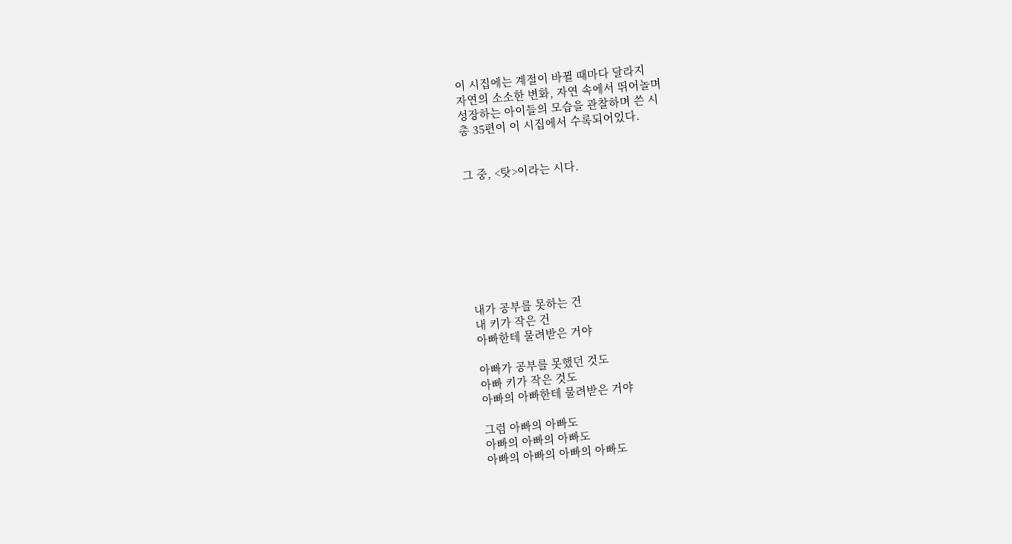이 시집에는 계절이 바뀔 때마다 달라지
자연의 소소한 변화, 자연 속에서 뛰어놀며
성장하는 아이들의 모습을 관찰하며 쓴 시
총 35편이 이 시집에서 수록되어있다.


그 중, <탓>이라는 시다.








내가 공부를 못하는 건
내 키가 작은 건
아빠한테 물려받은 거야

아빠가 공부를 못했던 것도
아빠 키가 작은 것도
아빠의 아빠한테 물려받은 거야

그럼 아빠의 아빠도
아빠의 아빠의 아빠도
아빠의 아빠의 아빠의 아빠도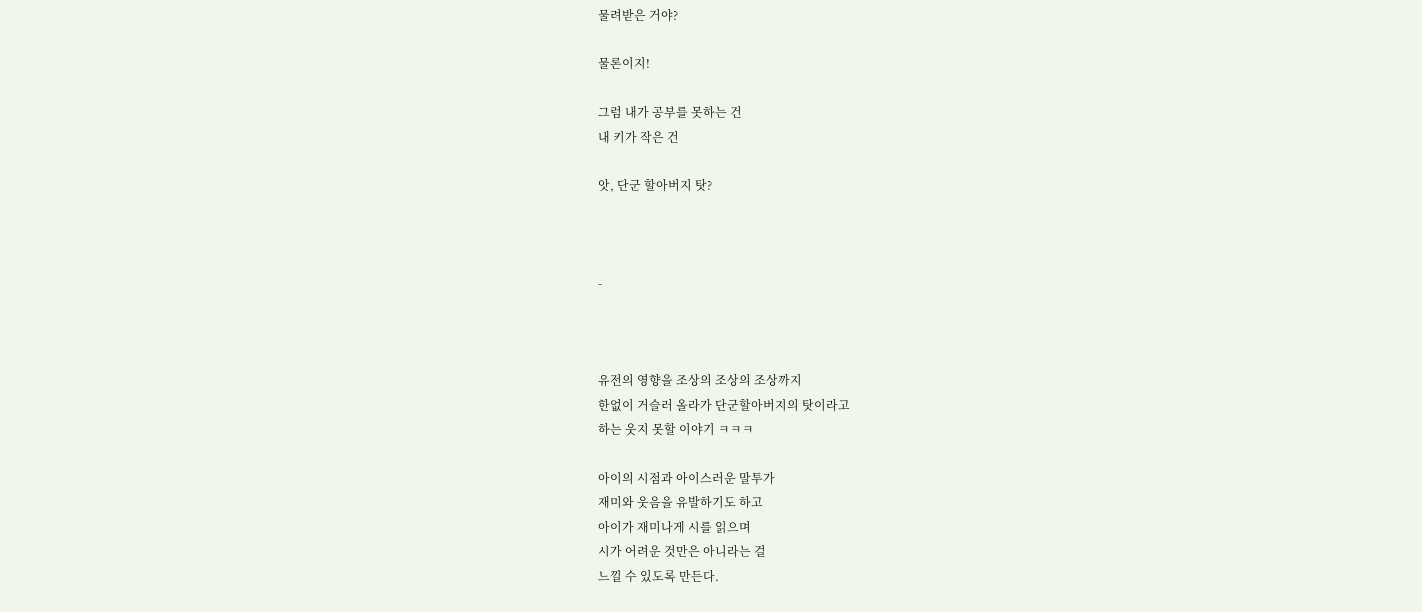물려받은 거야?

물론이지!

그럼 내가 공부를 못하는 건
내 키가 작은 건

앗, 단군 할아버지 탓?



-



유전의 영향을 조상의 조상의 조상까지
한없이 거슬러 올라가 단군할아버지의 탓이라고
하는 웃지 못할 이야기 ㅋㅋㅋ

아이의 시점과 아이스러운 말투가
재미와 웃음을 유발하기도 하고
아이가 재미나게 시를 읽으며
시가 어려운 것만은 아니라는 걸
느낄 수 있도록 만든다.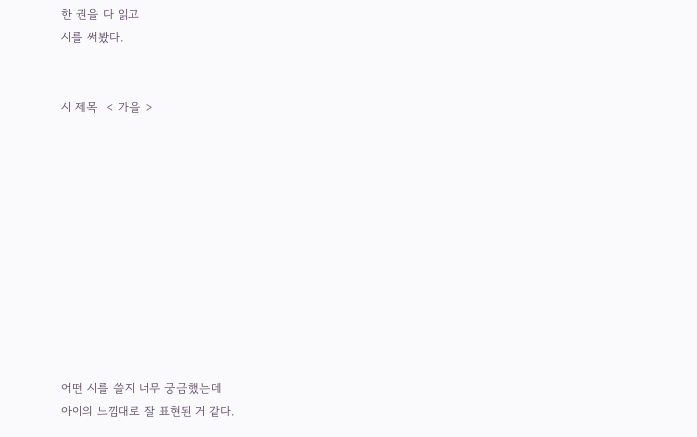한 권을 다 읽고
시를 써봤다.


시 제목  < 가을 >











어떤 시를 쓸지 너무 궁금했는데
아이의 느낌대로 잘 표현된 거 같다.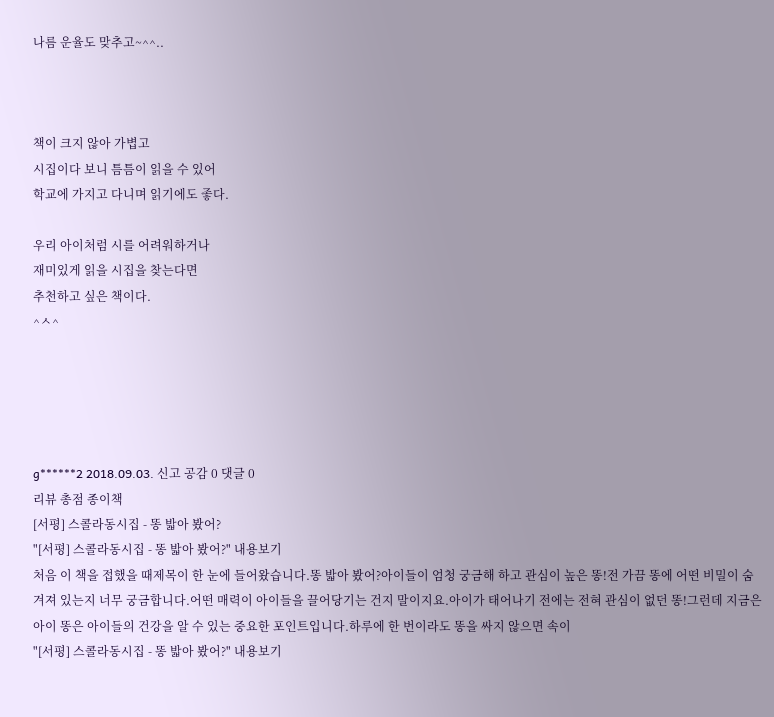나름 운율도 맞추고~^^..



책이 크지 않아 가볍고
시집이다 보니 틈틈이 읽을 수 있어
학교에 가지고 다니며 읽기에도 좋다.

우리 아이처럼 시를 어려워하거나
재미있게 읽을 시집을 찾는다면
추천하고 싶은 책이다.
^ㅅ^





g******2 2018.09.03. 신고 공감 0 댓글 0
리뷰 총점 종이책
[서평] 스콜라동시집 - 똥 밟아 봤어?
"[서평] 스콜라동시집 - 똥 밟아 봤어?" 내용보기
처음 이 책을 접했을 때제목이 한 눈에 들어왔습니다.똥 밟아 봤어?아이들이 엄청 궁금해 하고 관심이 높은 똥!전 가끔 똥에 어떤 비밀이 숨겨져 있는지 너무 궁금합니다.어떤 매력이 아이들을 끌어당기는 건지 말이지요.아이가 태어나기 전에는 전혀 관심이 없던 똥!그런데 지금은 아이 똥은 아이들의 건강을 알 수 있는 중요한 포인트입니다.하루에 한 번이라도 똥을 싸지 않으면 속이
"[서평] 스콜라동시집 - 똥 밟아 봤어?" 내용보기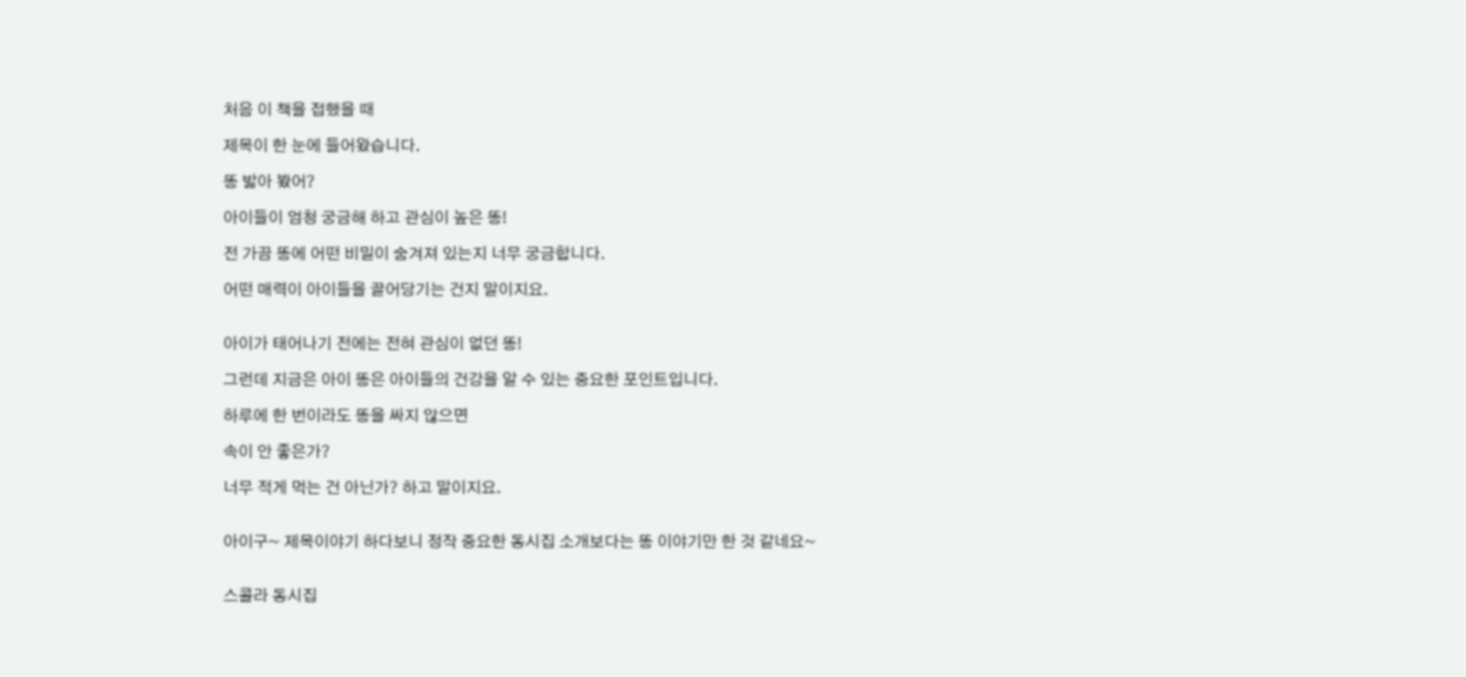처음 이 책을 접했을 때

제목이 한 눈에 들어왔습니다.

똥 밟아 봤어?

아이들이 엄청 궁금해 하고 관심이 높은 똥!

전 가끔 똥에 어떤 비밀이 숨겨져 있는지 너무 궁금합니다.

어떤 매력이 아이들을 끌어당기는 건지 말이지요.


아이가 태어나기 전에는 전혀 관심이 없던 똥!

그런데 지금은 아이 똥은 아이들의 건강을 알 수 있는 중요한 포인트입니다.

하루에 한 번이라도 똥을 싸지 않으면

속이 안 좋은가?

너무 적게 먹는 건 아닌가? 하고 말이지요.


아이구~ 제목이야기 하다보니 정작 중요한 동시집 소개보다는 똥 이야기만 한 것 같네요~


스콜라 동시집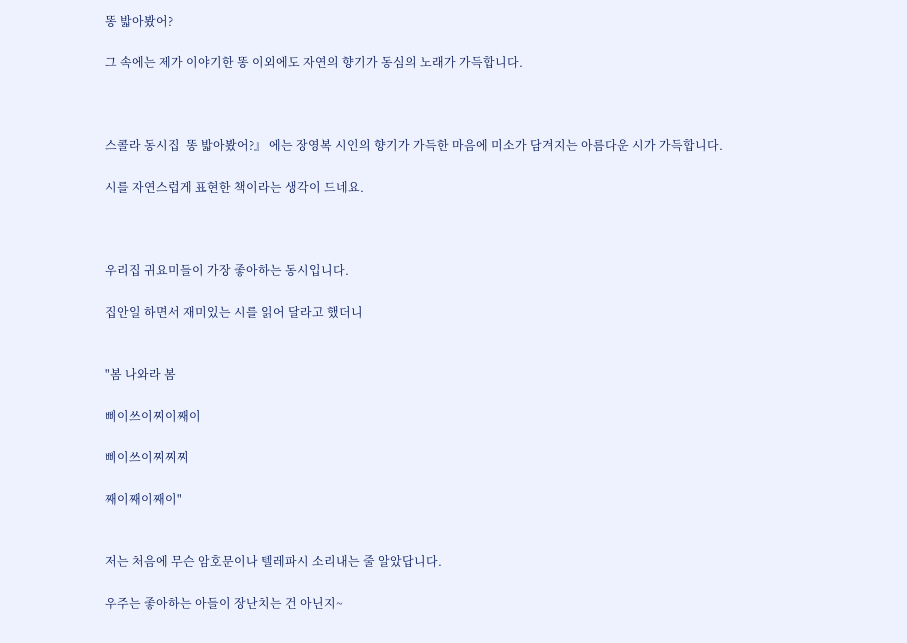똥 밟아봤어?

그 속에는 제가 이야기한 똥 이외에도 자연의 향기가 동심의 노래가 가득합니다.



스콜라 동시집  똥 밟아봤어?』 에는 장영복 시인의 향기가 가득한 마음에 미소가 담겨지는 아름다운 시가 가득합니다.

시를 자연스럽게 표현한 책이라는 생각이 드네요.



우리집 귀요미들이 가장 좋아하는 동시입니다.

집안일 하면서 재미있는 시를 읽어 달라고 했더니


"봄 나와라 봄

삐이쓰이찌이째이

삐이쓰이찌찌찌

째이째이째이"


저는 처음에 무슨 암호문이나 텔레파시 소리내는 줄 알았답니다.

우주는 좋아하는 아들이 장난치는 건 아닌지~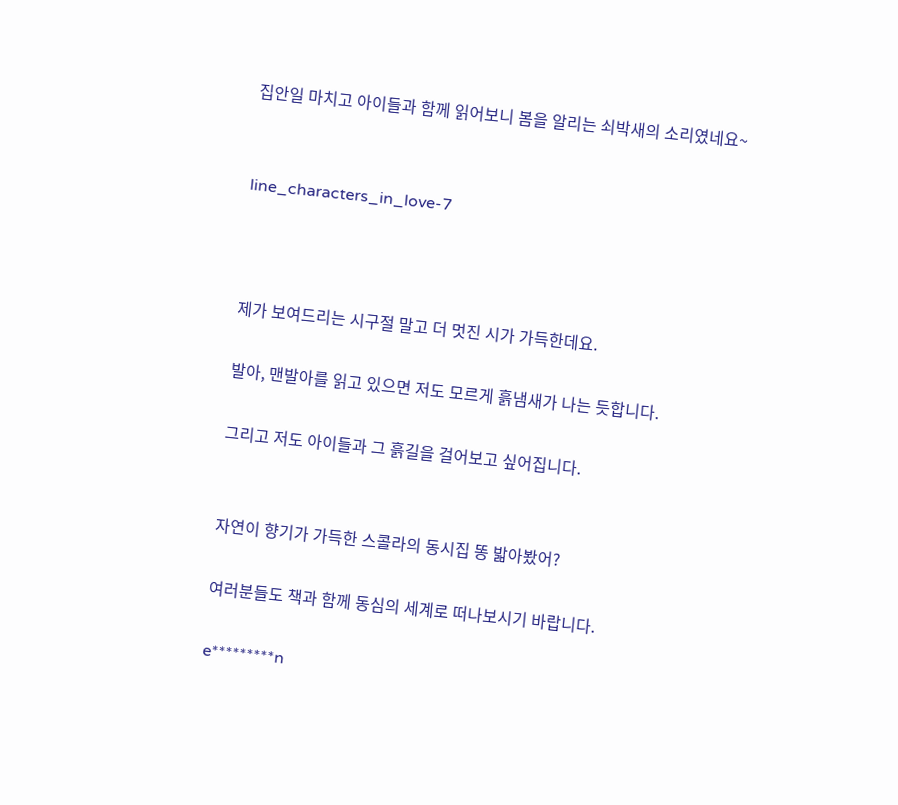집안일 마치고 아이들과 함께 읽어보니 봄을 알리는 쇠박새의 소리였네요~


line_characters_in_love-7



제가 보여드리는 시구절 말고 더 멋진 시가 가득한데요.

발아, 맨발아를 읽고 있으면 저도 모르게 흙냄새가 나는 듯합니다.

그리고 저도 아이들과 그 흙길을 걸어보고 싶어집니다.


자연이 향기가 가득한 스콜라의 동시집 똥 밟아봤어?

여러분들도 책과 함께 동심의 세계로 떠나보시기 바랍니다.

e*********n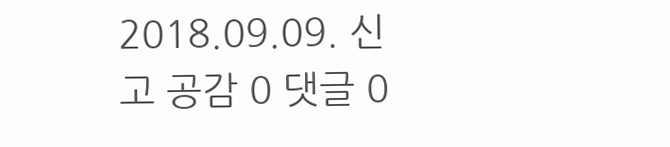2018.09.09. 신고 공감 0 댓글 0